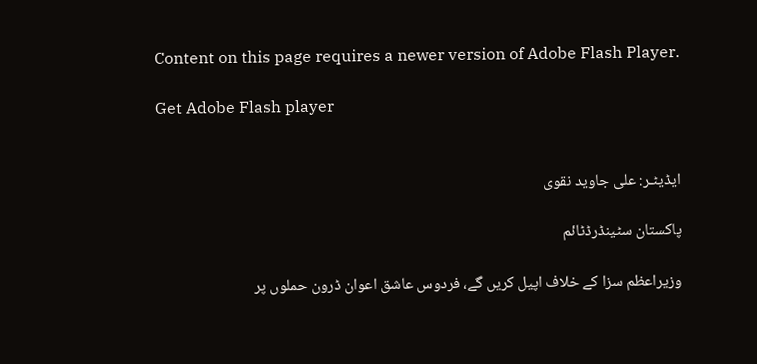Content on this page requires a newer version of Adobe Flash Player.

Get Adobe Flash player


ايڈيٹـر: علی جاويد نقوی

پاکستان سٹینڈرڈٹائم

وزيراعظم سزا کے خلاف اپيل کريں گے، فردوس عاشق اعوان ڈرون حملوں پر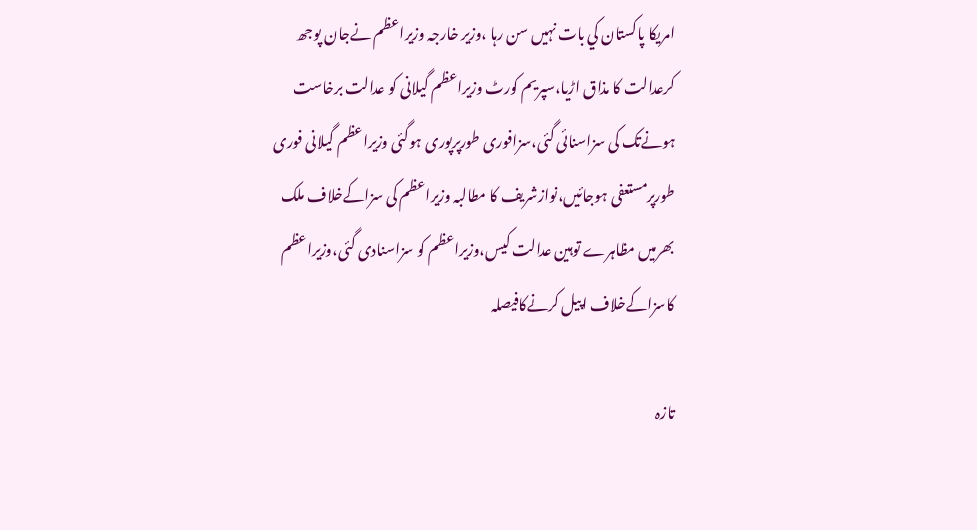امريکا پاکستان کي بات نہيں سن رہا ،وزير خارجہ وزیراعظم نےجان پوجھ کرعدالت کا مذاق اڑیا،سپریم کورٹ وزیراعظم گیلانی کو عدالت برخاست ہونےتک کی سزاسنائی گئی،سزافوری طورپرپوری ہوگئی وزیراعظم گیلانی فوری طورپرمستعفی ہوجائیں،نوازشریف کا مطالبہ وزیراعظم کی سزاکےخلاف ملک بھرمیں مظاہرے توہین عدالت کیس،وزیراعظم کو سزاسنادی گئی،وزیراعظم کاسزاکےخلاف اپیل کرنےکافیصلہ

تازہ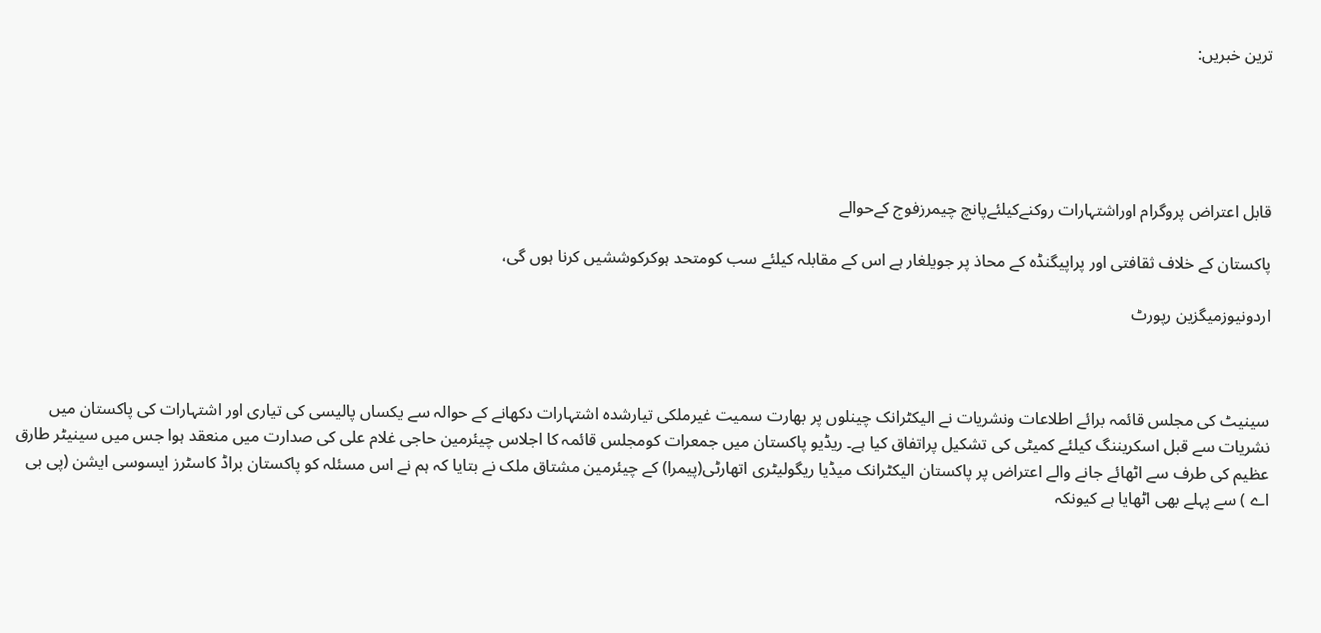ترین خبریں:





قابل اعتراض پروگرام اوراشتہارات روکنےکیلئےپانچ چیمرزفوج کےحوالے

پاکستان کے خلاف ثقافتی اور پراپیگنڈہ کے محاذ پر جویلغار ہے اس کے مقابلہ کیلئے سب کومتحد ہوکرکوششیں کرنا ہوں گی،

اردونیوزمیگزین رپورٹ



سینیٹ کی مجلس قائمہ برائے اطلاعات ونشریات نے الیکٹرانک چینلوں پر بھارت سمیت غیرملکی تیارشدہ اشتہارات دکھانے کے حوالہ سے یکساں پالیسی کی تیاری اور اشتہارات کی پاکستان میں نشریات سے قبل اسکریننگ کیلئے کمیٹی کی تشکیل پراتفاق کیا ہے۔ ریڈیو پاکستان میں جمعرات کومجلس قائمہ کا اجلاس چیئرمین حاجی غلام علی کی صدارت میں منعقد ہوا جس میں سینیٹر طارق عظیم کی طرف سے اٹھائے جانے والے اعتراض پر پاکستان الیکٹرانک میڈیا ریگولیٹری اتھارٹی(پیمرا) کے چیئرمین مشتاق ملک نے بتایا کہ ہم نے اس مسئلہ کو پاکستان براڈ کاسٹرز ایسوسی ایشن (پی بی اے ) سے پہلے بھی اٹھایا ہے کیونکہ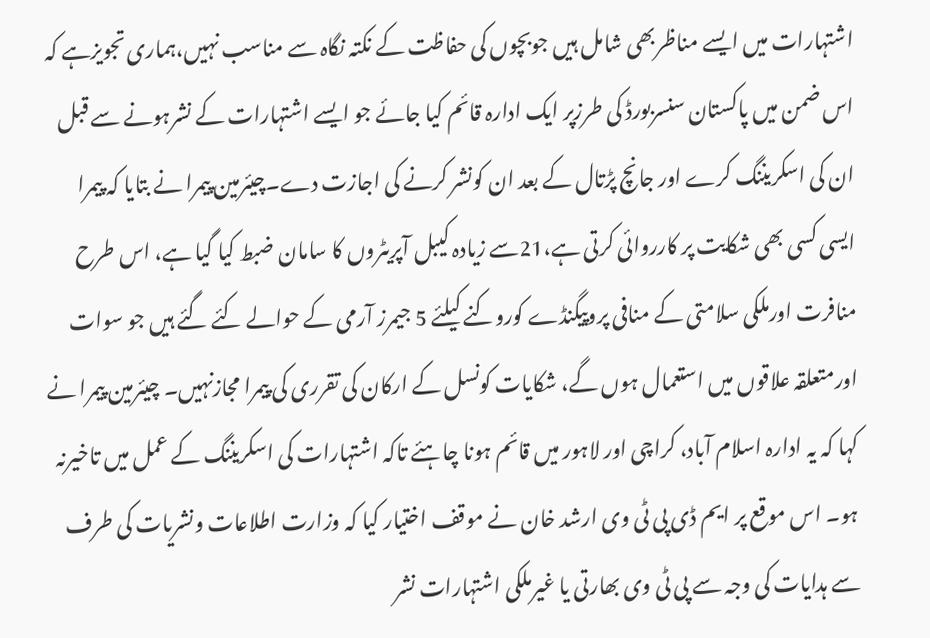اشتہارات میں ایسے مناظربھی شامل ہیں جوبچوں کی حفاظت کے نکتہ نگاہ سے مناسب نہیں،ہماری تجویزہے کہ اس ضمن میں پاکستان سنسربورڈ کی طرزپر ایک ادارہ قائم کیا جائے جو ایسے اشتہارات کے نشرہونے سے قبل ان کی اسکریننگ کرے اور جانچ پڑتال کے بعد ان کونشر کرنے کی اجازت دے۔چیئرمین پیمرا نے بتایا کہ پیمرا ایسی کسی بھی شکایت پر کارروائی کرتی ہے،21سے زیادہ کیبل آپریٹروں کا سامان ضبط کیا گیا ہے، اس طرح منافرت اورملکی سلامتی کے منافی پروپیگنڈے کوروکنے کیلئے 5 جیمرز آرمی کے حوالے کئے گئے ہیں جو سوات اورمتعلقہ علاقوں میں استعمال ہوں گے، شکایات کونسل کے ارکان کی تقرری کی پیمرا مجازنہیں۔ چیئرمین پیمرا نے کہا کہ یہ ادارہ اسلام آباد، کراچی اور لاہور میں قائم ہونا چاہئے تاکہ اشتہارات کی اسکریننگ کے عمل میں تاخیرنہ ہو۔ اس موقع پر ایم ڈی پی ٹی وی ارشد خان نے موقف اختیار کیا کہ وزارت اطلاعات ونشریات کی طرف سے ہدایات کی وجہ سے پی ٹی وی بھارتی یا غیرملکی اشتہارات نشر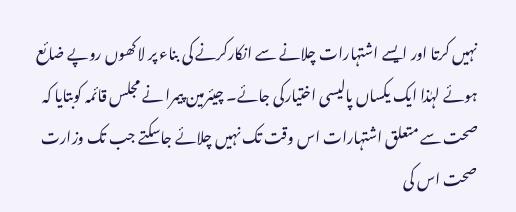نہیں کرتا اور ایسے اشتہارات چلانے سے انکارکرنے کی بناء پر لاکھوں روپے ضائع ہوئے لہٰذا ایک یکساں پالیسی اختیارکی جائے۔ چیئرمین پیمرا نے مجلس قائمہ کوبتایا کہ صحت سے متعلق اشتہارات اس وقت تک نہیں چلائے جاسکتے جب تک وزارت صحت اس کی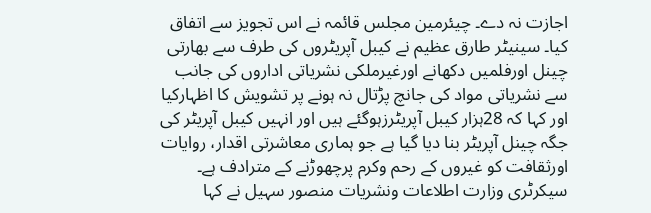اجازت نہ دے۔ چیئرمین مجلس قائمہ نے اس تجویز سے اتفاق کیا۔ سینیٹر طارق عظیم نے کیبل آپریٹروں کی طرف سے بھارتی چینل اورفلمیں دکھانے اورغیرملکی نشریاتی اداروں کی جانب سے نشریاتی مواد کی جانچ پڑتال نہ ہونے پر تشویش کا اظہارکیا اور کہا کہ 28ہزار کیبل آپریٹرزہوگئے ہیں اور انہیں کیبل آپریٹر کی جگہ چینل آپریٹر بنا دیا گیا ہے جو ہماری معاشرتی اقدار، روایات اورثقافت کو غیروں کے رحم وکرم پرچھوڑنے کے مترادف ہے۔ سیکرٹری وزارت اطلاعات ونشریات منصور سہیل نے کہا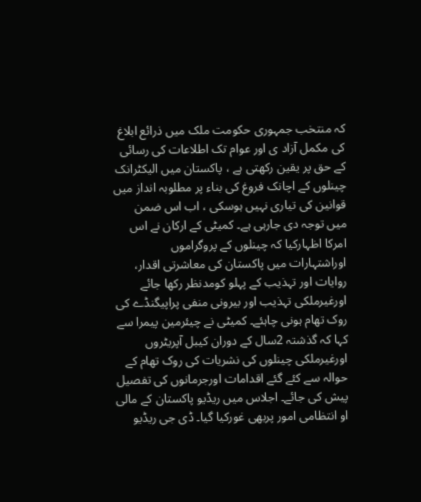کہ منتخب جمہوری حکومت ملک میں ذرائع ابلاغ کی مکمل آزاد ی اور عوام تک اطلاعات کی رسائی کے حق پر یقین رکھتی ہے ، پاکستان میں الیکٹرانک چینلوں کے اچانک فروغ کی بناء پر مطلوبہ انداز میں قوانین کی تیاری نہیں ہوسکی ، اب اس ضمن میں توجہ دی جارہی ہے۔ کمیٹی کے ارکان نے اس امرکا اظہارکیا کہ چینلوں کے پروگراموں اوراشتہارات میں پاکستان کی معاشرتی اقدار، روایات اور تہذیب کے پہلو کومدنظر رکھا جائے اورغیرملکی تہذیب اور بیرونی منفی پراپیگنڈے کی روک تھام ہونی چاہئے۔ کمیٹی نے چیئرمین پیمرا سے کہا کہ گذشتہ 2سال کے دوران کیبل آپریٹروں اورغیرملکی چینلوں کی نشریات کی روک تھام کے حوالہ سے کئے گئے اقدامات اورجرمانوں کی تفصیل پیش کی جائے۔ اجلاس میں ریڈیو پاکستان کے مالی او انتظامی امور پربھی غورکیا گیا۔ ڈی جی ریڈیو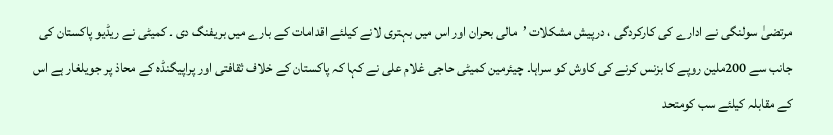مرتضیٰ سولنگی نے ادارے کی کارکردگی ، درپیش مشکلات ’مالی بحران اور اس میں بہتری لانے کیلئے اقدامات کے بارے میں بریفنگ دی ۔ کمیٹی نے ریڈیو پاکستان کی جانب سے 200ملین روپے کا بزنس کرنے کی کاوش کو سراہا۔ چیئرمین کمیٹی حاجی غلام علی نے کہا کہ پاکستان کے خلاف ثقافتی اور پراپیگنڈہ کے محاذ پر جویلغار ہے اس کے مقابلہ کیلئے سب کومتحد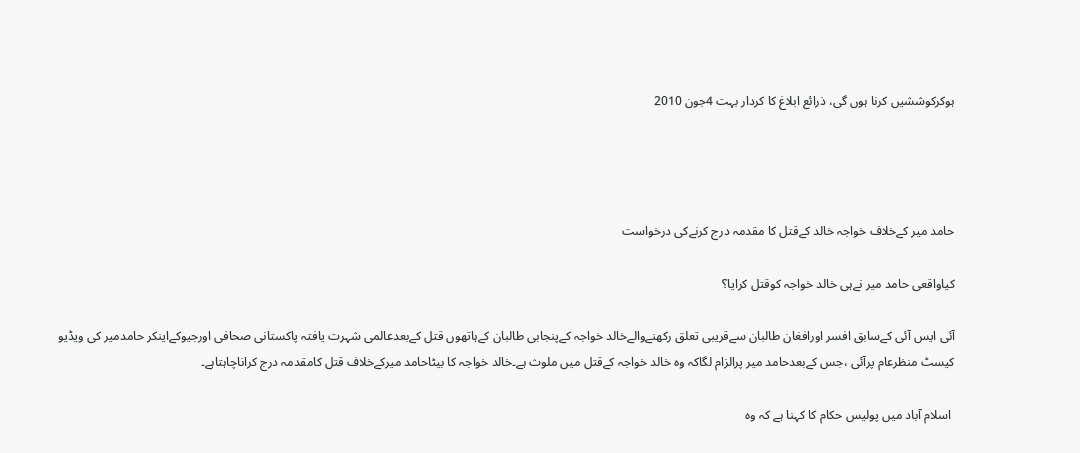ہوکرکوششیں کرنا ہوں گی، ذرائع ابلاغ کا کردار بہت 4جون 2010




حامد میر کےخلاف خواجہ خالد کےقتل کا مقدمہ درج کرنےکی درخواست

کیاواقعی حامد میر نےہی خالد خواجہ کوقتل کرایا؟

آئی ایس آئی کےسابق افسر اورافغان طالبان سےقریبی تعلق رکھنےوالےخالد خواجہ کےپنجابی طالبان کےہاتھوں قتل کےبعدعالمی شہرت یافتہ پاکستانی صحافی اورجیوکےاینکر حامدمیر کی ویڈیو کیسٹ منظرعام پرآئی ،جس کےبعدحامد میر پرالزام لگاکہ وہ خالد خواجہ کےقتل میں ملوث ہے۔خالد خواجہ کا بیٹاحامد میرکےخلاف قتل کامقدمہ درج کراناچاہتاہے۔

 اسلام آباد میں پولیس حکام کا کہنا ہے کہ وہ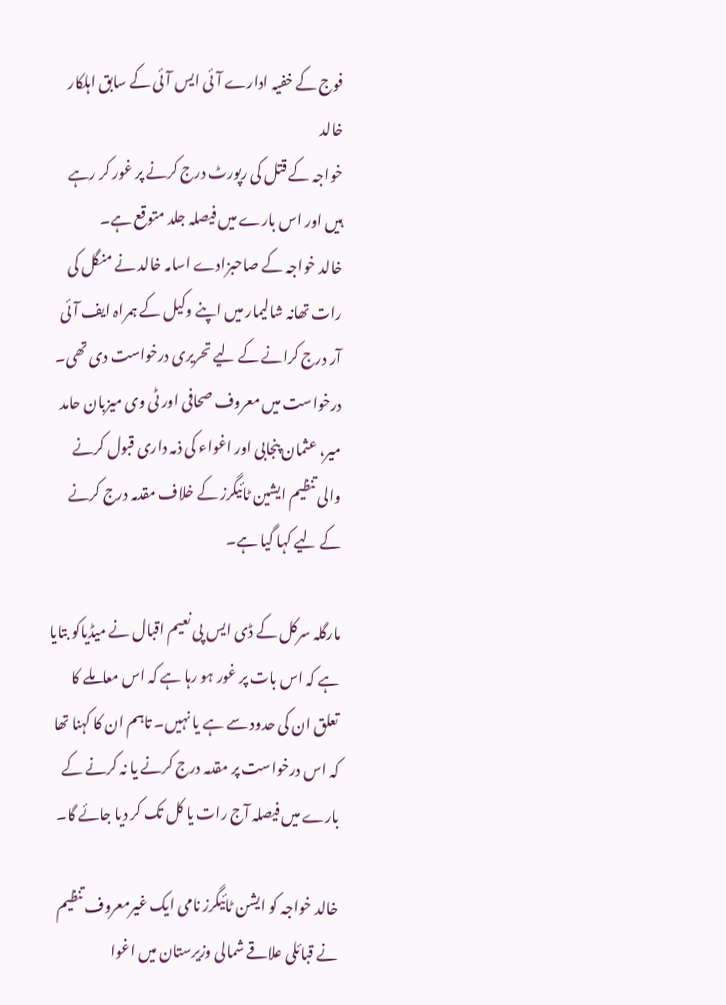فوج کے خفیہ ادارے آئی ایس آئی کے سابق اہلکار خالد
خواجہ کے قتل کی رپورٹ درج کرنے پر غور کر رہے ہیں اور اس بارے میں فیصلہ جلد متوقع ہے۔
خالد خواجہ کے صاحبزادے اسامہ خالد نے منگل کی رات تھانہ شالیمار میں اپنے وکیل کے ہمراہ ایف آئی آر درج کرانے کے لیے تحریری درخواست دی تھی۔ درخواست میں معروف صحافی اور ٹی وی میزبان حامد میر، عثمان پنجابی اور اغواء کی ذمہ داری قبول کرنے والی تنظیم ایشین ٹائیگرز کے خلاف مقدمہ درج کرنے کے لیے کہا گیا ہے۔

مارگلہ سرکل کے ڈی ایس پی نعیم اقبال نے میڈیاکو بتایا ہے کہ اس بات پر غور ہو رہا ہے کہ اس معاملے کا تعلق ان کی حدود سے ہے یا نہیں۔ تاہم ان کا کہنا تھا کہ اس درخواست پر مقدمہ درج کرنے یا نہ کرنے کے بارے میں فیصلہ آج رات یا کل تک کر دیا جائے گا۔

خالد خواجہ کو ایشن ٹائیگرز نامی ایک غیرمعروف تنظیم نے قبائلی علاقے شمالی وزیرستان میں اغوا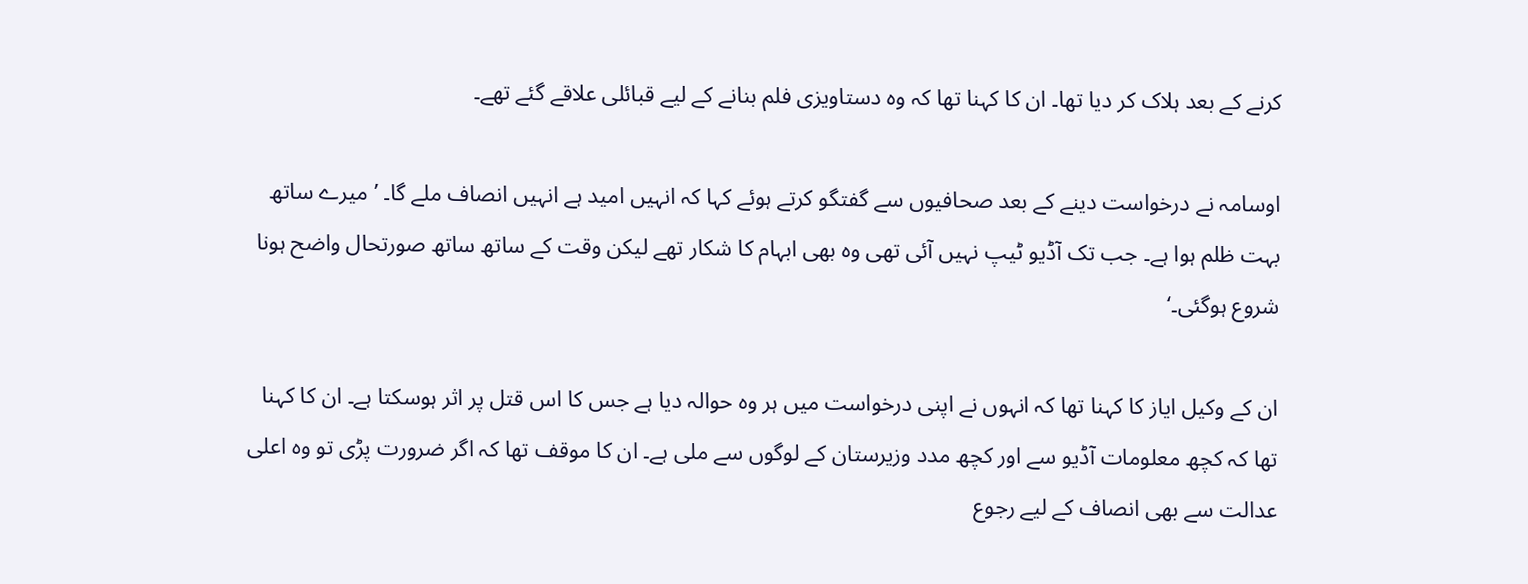کرنے کے بعد ہلاک کر دیا تھا۔ ان کا کہنا تھا کہ وہ دستاویزی فلم بنانے کے لیے قبائلی علاقے گئے تھے۔

اوسامہ نے درخواست دینے کے بعد صحافیوں سے گفتگو کرتے ہوئے کہا کہ انہیں امید ہے انہیں انصاف ملے گا۔ ’میرے ساتھ بہت ظلم ہوا ہے۔ جب تک آڈیو ٹیپ نہیں آئی تھی وہ بھی ابہام کا شکار تھے لیکن وقت کے ساتھ ساتھ صورتحال واضح ہونا شروع ہوگئی۔‘

ان کے وکیل ایاز کا کہنا تھا کہ انہوں نے اپنی درخواست میں ہر وہ حوالہ دیا ہے جس کا اس قتل پر اثر ہوسکتا ہے۔ ان کا کہنا تھا کہ کچھ معلومات آڈیو سے اور کچھ مدد وزیرستان کے لوگوں سے ملی ہے۔ ان کا موقف تھا کہ اگر ضرورت پڑی تو وہ اعلی عدالت سے بھی انصاف کے لیے رجوع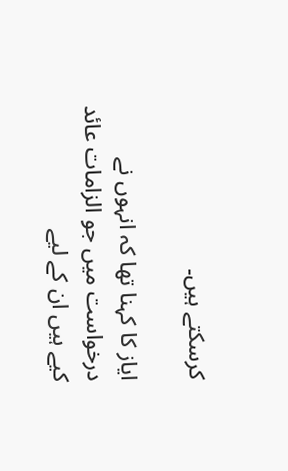کرسکتے ہیں۔

ایاز کا کہنا تھا کہ انہوں نے درخواست میں جو الزامات عائد کیے ہیں ان کے لیے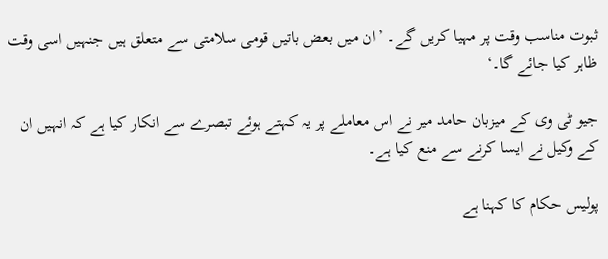ثبوت مناسب وقت پر مہیا کریں گے۔ ’ان میں بعض باتیں قومی سلامتی سے متعلق ہیں جنہیں اسی وقت ظاہر کیا جائے گا۔‘

جیو ٹی وی کے میزبان حامد میر نے اس معاملے پر یہ کہتے ہوئے تبصرے سے انکار کیا ہے کہ انہیں ان کے وکیل نے ایسا کرنے سے منع کیا ہے۔

پولیس حکام کا کہنا ہے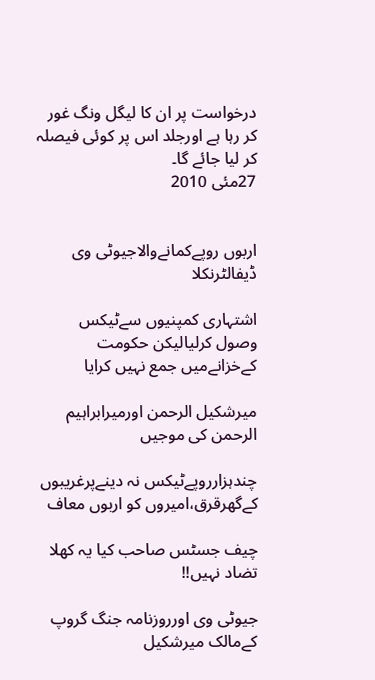درخواست پر ان کا لیگل ونگ غور کر رہا ہے اورجلد اس پر کوئی فیصلہ کر لیا جائے گا۔
27مئی 2010


اربوں روپےکمانےوالاجیوٹی وی ڈیفالٹرنکلا

اشتہاری کمپنیوں سےٹیکس وصول کرلیالیکن حکومت کےخزانےمیں جمع نہیں کرایا

میرشکیل الرحمن اورمیرابراہیم الرحمن کی موجیں

چندہزارروپےٹیکس نہ دینےپرغریبوں کےگھرقرق،امیروں کو اربوں معاف

چیف جسٹس صاحب کیا یہ کھلا تضاد نہیں!!

جیوٹی وی اورروزنامہ جنگ گروپ کےمالک میرشکیل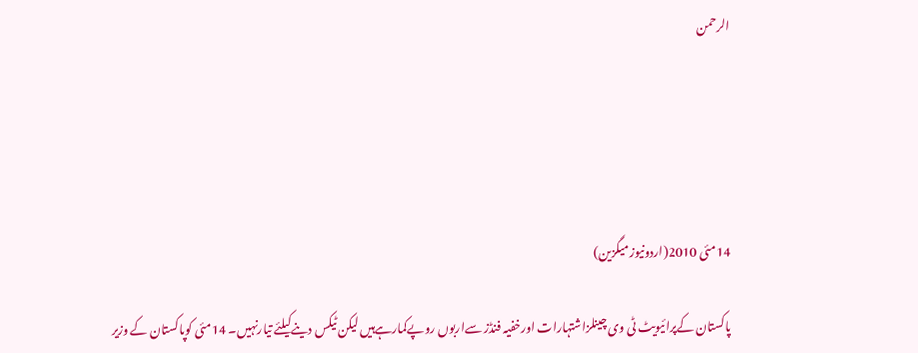الرحمن





14مئی 2010(اردونیوزمیگزین)

پاکستان کےپرائیویٹ ٹی وی چینلزاشتہارات اورخفیہ فنڈز سےاربوں روپےکمارہےہیں لیکن ٹیکس دینےکیلئے تیارنہیں۔ 14مئی کوپاکستان کے وزیر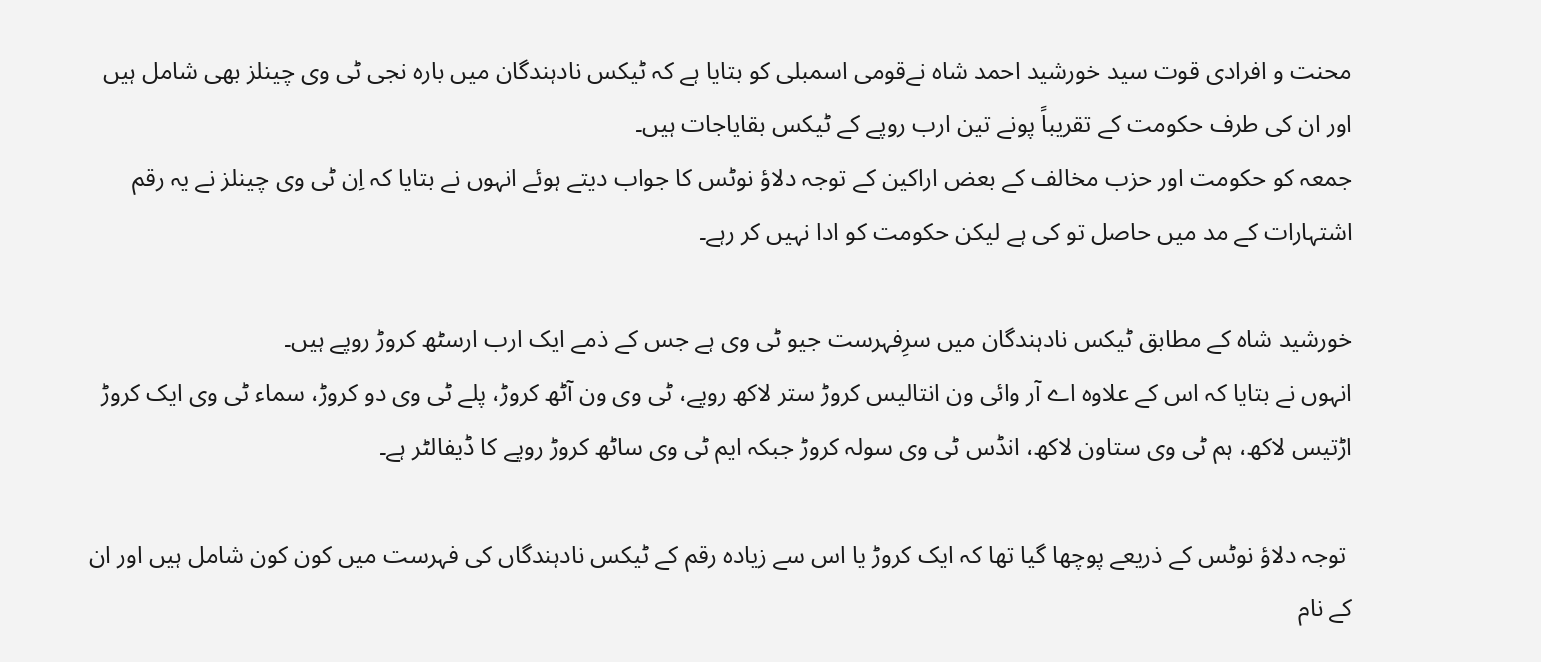محنت و افرادی قوت سید خورشید احمد شاہ نےقومی اسمبلی کو بتایا ہے کہ ٹیکس نادہندگان میں بارہ نجی ٹی وی چینلز بھی شامل ہیں اور ان کی طرف حکومت کے تقریباً پونے تین ارب روپے کے ٹیکس بقایاجات ہیں۔
جمعہ کو حکومت اور حزب مخالف کے بعض اراکین کے توجہ دلاؤ نوٹس کا جواب دیتے ہوئے انہوں نے بتایا کہ اِن ٹی وی چینلز نے یہ رقم اشتہارات کے مد میں حاصل تو کی ہے لیکن حکومت کو ادا نہیں کر رہے۔

خورشید شاہ کے مطابق ٹیکس نادہندگان میں سرِفہرست جیو ٹی وی ہے جس کے ذمے ایک ارب ارسٹھ کروڑ روپے ہیں۔
انہوں نے بتایا کہ اس کے علاوہ اے آر وائی ون انتالیس کروڑ ستر لاکھ روپے، ٹی وی ون آٹھ کروڑ، پلے ٹی وی دو کروڑ، سماء ٹی وی ایک کروڑ اڑتیس لاکھ، ہم ٹی وی ستاون لاکھ، انڈس ٹی وی سولہ کروڑ جبکہ ایم ٹی وی ساٹھ کروڑ روپے کا ڈیفالٹر ہے۔

 توجہ دلاؤ نوٹس کے ذریعے پوچھا گیا تھا کہ ایک کروڑ یا اس سے زیادہ رقم کے ٹیکس نادہندگاں کی فہرست میں کون کون شامل ہیں اور ان کے نام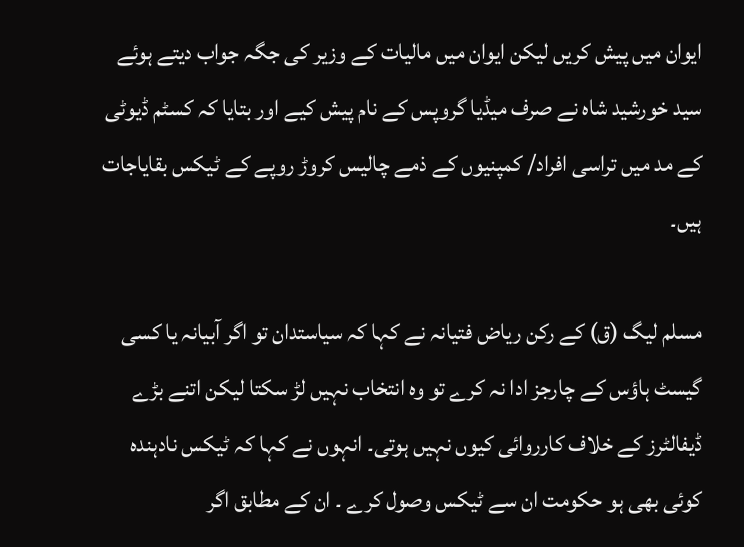ایوان میں پیش کریں لیکن ایوان میں مالیات کے وزیر کی جگہ جواب دیتے ہوئے سید خورشید شاہ نے صرف میڈیا گروپس کے نام پیش کیے اور بتایا کہ کسٹم ڈیوٹی کے مد میں تراسی افراد/ کمپنیوں کے ذمے چالیس کروڑ روپے کے ٹیکس بقایاجات ہیں۔

مسلم لیگ (ق) کے رکن ریاض فتیانہ نے کہا کہ سیاستدان تو اگر آبیانہ یا کسی گیسٹ ہاؤس کے چارجز ادا نہ کرے تو وہ انتخاب نہیں لڑ سکتا لیکن اتنے بڑے ڈیفالٹرز کے خلاف کارروائی کیوں نہیں ہوتی۔ انہوں نے کہا کہ ٹیکس نادہندہ کوئی بھی ہو حکومت ان سے ٹیکس وصول کرے ۔ ان کے مطابق اگر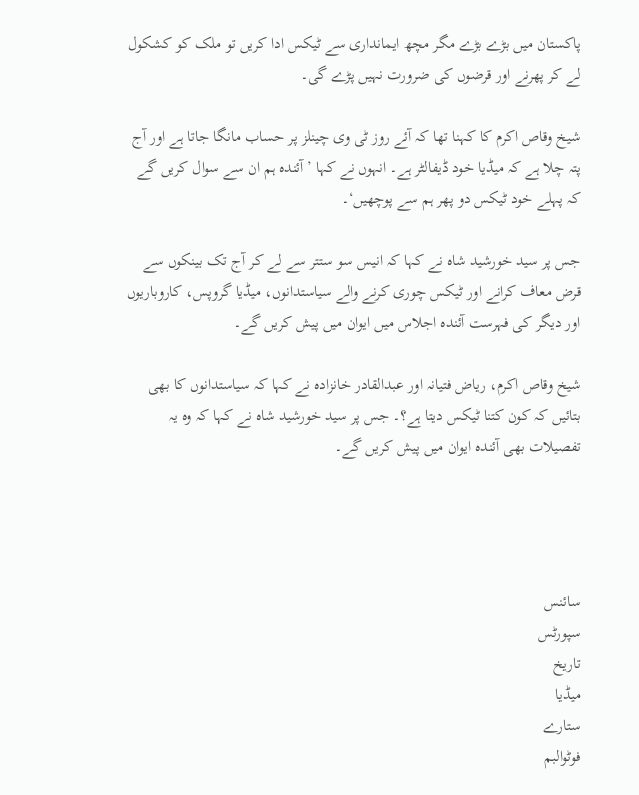پاکستان میں بڑے بڑے مگر مچھ ایمانداری سے ٹیکس ادا کریں تو ملک کو کشکول لے کر پھرنے اور قرضوں کی ضرورت نہیں پڑے گی۔

شیخ وقاص اکرم کا کہنا تھا کہ آئے روز ٹی وی چینلز پر حساب مانگا جاتا ہے اور آج پتہ چلا ہے کہ میڈیا خود ڈیفالٹر ہے۔ انہوں نے کہا ’آئندہ ہم ان سے سوال کریں گے کہ پہلے خود ٹیکس دو پھر ہم سے پوچھیں‘۔

جس پر سید خورشید شاہ نے کہا کہ انیس سو ستتر سے لے کر آج تک بینکوں سے قرض معاف کرانے اور ٹیکس چوری کرنے والے سیاستدانوں، میڈیا گروپس، کاروباریوں اور دیگر کی فہرست آئندہ اجلاس میں ایوان میں پیش کریں گے۔

شیخ وقاص اکرم، ریاض فتیانہ اور عبدالقادر خانزادہ نے کہا کہ سیاستدانوں کا بھی بتائیں کہ کون کتنا ٹیکس دیتا ہے؟۔ جس پر سید خورشید شاہ نے کہا کہ وہ یہ تفصیلات بھی آئندہ ایوان میں پیش کریں گے۔




سائنس
سپورٹس
تاریخ
میڈیا
ستارے
فوٹوالبم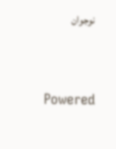نوجوان


Powered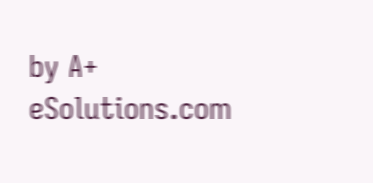by A+ eSolutions.com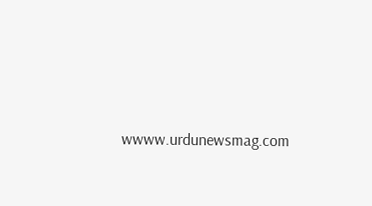wwww.urdunewsmag.com